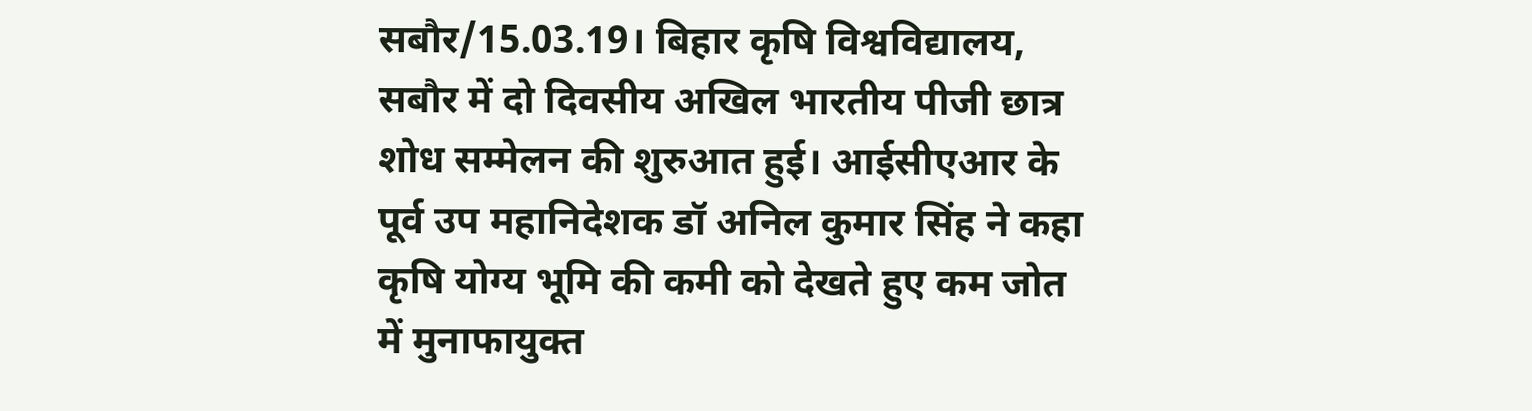सबौर/15.03.19। बिहार कृषि विश्वविद्यालय, सबौर में दो दिवसीय अखिल भारतीय पीजी छात्र शोध सम्मेलन की शुरुआत हुई। आईसीएआर के पूर्व उप महानिदेशक डॉ अनिल कुमार सिंह ने कहा कृषि योग्य भूमि की कमी को देखते हुए कम जोत में मुनाफायुक्त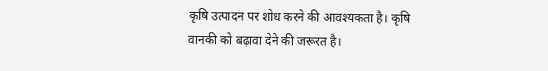कृषि उत्पादन पर शोध करने की आवश्यकता है। कृषि वानकी को बढ़ावा देने की जरूरत है।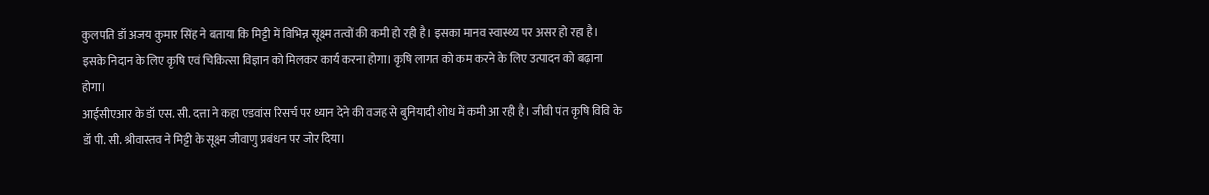कुलपति डॉ अजय कुमार सिंह ने बताया कि मिट्टी में विभिन्न सूक्ष्म तत्वों की कमी हो रही है। इसका मानव स्वास्थ्य पर असर हो रहा है। इसके निदान के लिए कृषि एवं चिकित्सा विज्ञान को मिलकर कार्य करना होगा। कृषि लागत को कम करने के लिए उत्पादन को बढ़ाना होगा।
आईसीएआर के डॉ एस. सी. दत्ता ने कहा एडवांस रिसर्च पर ध्यान देने की वजह से बुनियादी शोध में कमी आ रही है। जीवी पंत कृषि विवि के डॉ पी. सी. श्रीवास्तव ने मिट्टी के सूक्ष्म जीवाणु प्रबंधन पर जोर दिया।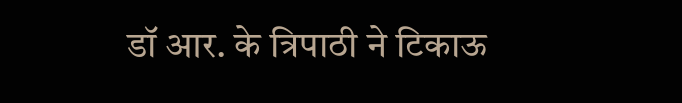डॉ आर. के त्रिपाठी ने टिकाऊ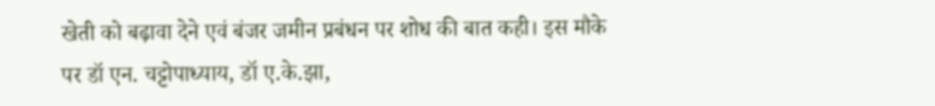खेती को बढ़ावा देने एवं बंजर जमीन प्रबंधन पर शोध की बात कही। इस मौके पर डॉ एन. चट्टोपाध्याय, डॉ ए.के.झा,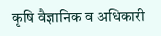कृषि वैज्ञानिक व अधिकारी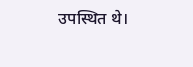उपस्थित थे।